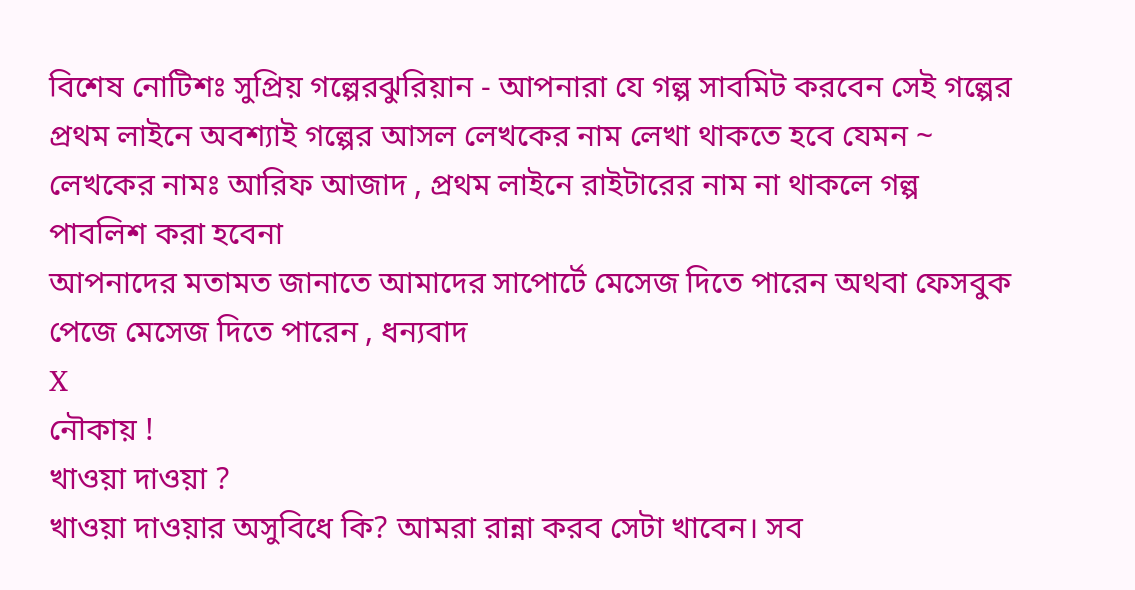বিশেষ নোটিশঃ সুপ্রিয় গল্পেরঝুরিয়ান - আপনারা যে গল্প সাবমিট করবেন সেই গল্পের প্রথম লাইনে অবশ্যাই গল্পের আসল লেখকের নাম লেখা থাকতে হবে যেমন ~ লেখকের নামঃ আরিফ আজাদ , প্রথম লাইনে রাইটারের নাম না থাকলে গল্প পাবলিশ করা হবেনা
আপনাদের মতামত জানাতে আমাদের সাপোর্টে মেসেজ দিতে পারেন অথবা ফেসবুক পেজে মেসেজ দিতে পারেন , ধন্যবাদ
X
নৌকায় !
খাওয়া দাওয়া ?
খাওয়া দাওয়ার অসুবিধে কি? আমরা রান্না করব সেটা খাবেন। সব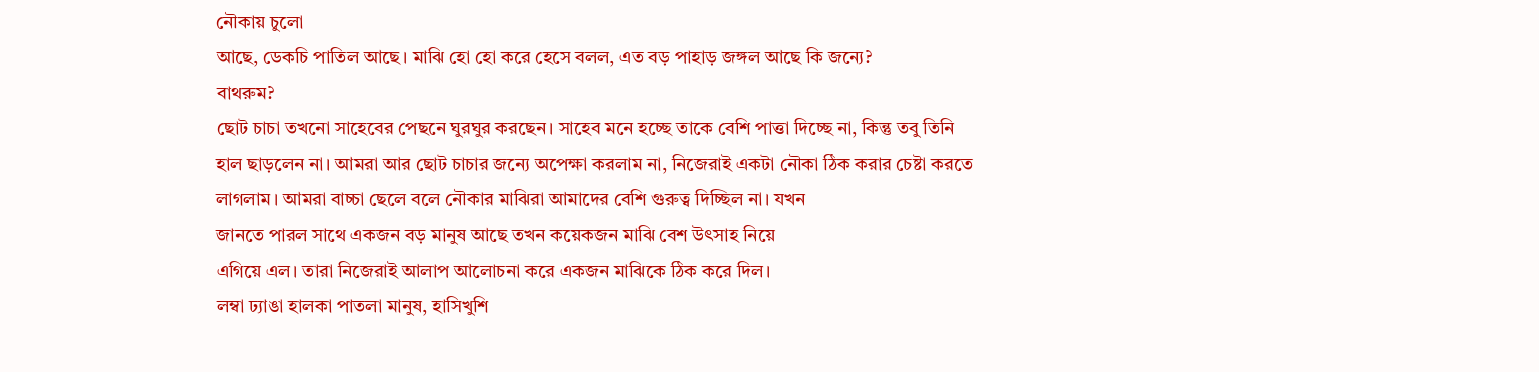নৌকায় চুলো
আছে, ডেকচি পাতিল আছে। মাঝি হো হো করে হেসে বলল, এত বড় পাহাড় জঙ্গল আছে কি জন্যে?
বাথরুম?
ছোট চাচা তখনো সাহেবের পেছনে ঘুরঘুর করছেন। সাহেব মনে হচ্ছে তাকে বেশি পাত্তা দিচ্ছে না, কিন্তু তবু তিনি হাল ছাড়লেন না। আমরা আর ছোট চাচার জন্যে অপেক্ষা করলাম না, নিজেরাই একটা নৌকা ঠিক করার চেষ্টা করতে লাগলাম। আমরা বাচ্চা ছেলে বলে নৌকার মাঝিরা আমাদের বেশি গুরুত্ব দিচ্ছিল না। যখন
জানতে পারল সাথে একজন বড় মানুষ আছে তখন কয়েকজন মাঝি বেশ উৎসাহ নিয়ে
এগিয়ে এল। তারা নিজেরাই আলাপ আলোচনা করে একজন মাঝিকে ঠিক করে দিল।
লম্বা ঢ্যাঙা হালকা পাতলা মানুষ, হাসিখুশি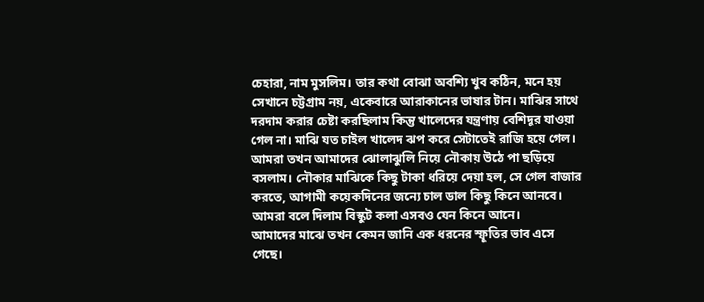চেহারা, নাম মুসলিম। তার কথা বোঝা অবশ্যি খুব কঠিন, মনে হয় সেখানে চট্টগ্রাম নয়, একেবারে আরাকানের ভাষার টান। মাঝির সাথে দরদাম করার চেষ্টা করছিলাম কিন্তু খালেদের যন্ত্রণায় বেশিদূর যাওয়া গেল না। মাঝি যত চাইল খালেদ ঝপ করে সেটাতেই রাজি হয়ে গেল। আমরা তখন আমাদের ঝোলাঝুলি নিয়ে নৌকায় উঠে পা ছড়িয়ে বসলাম। নৌকার মাঝিকে কিছু টাকা ধরিয়ে দেয়া হল, সে গেল বাজার করতে, আগামী কয়েকদিনের জন্যে চাল ডাল কিছু কিনে আনবে। আমরা বলে দিলাম বিস্কুট কলা এসবও যেন কিনে আনে।
আমাদের মাঝে তখন কেমন জানি এক ধরনের স্ফূতির ভাব এসে গেছে।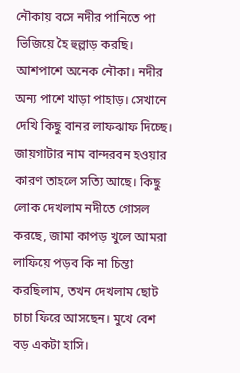নৌকায় বসে নদীর পানিতে পা ভিজিয়ে হৈ হুল্লাড় করছি। আশপাশে অনেক নৌকা। নদীর অন্য পাশে খাড়া পাহাড়। সেখানে দেখি কিছু বানর লাফঝাফ দিচ্ছে। জায়গাটার নাম বান্দরবন হওয়ার কারণ তাহলে সত্যি আছে। কিছু লোক দেখলাম নদীতে গোসল করছে, জামা কাপড় খুলে আমরা লাফিয়ে পড়ব কি না চিন্তা করছিলাম, তখন দেখলাম ছোট চাচা ফিরে আসছেন। মুখে বেশ বড় একটা হাসি।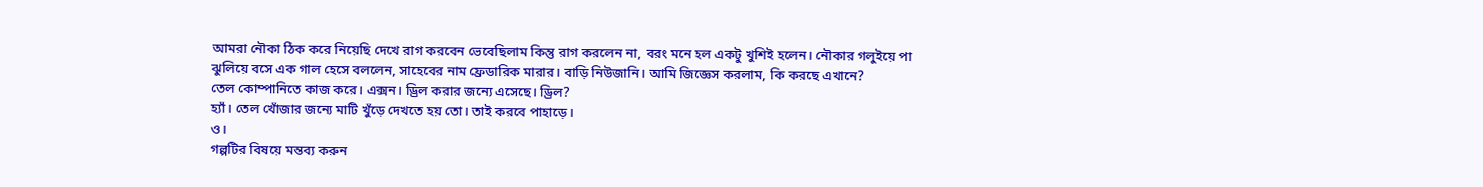আমরা নৌকা ঠিক করে নিয়েছি দেখে রাগ করবেন ভেবেছিলাম কিন্তু রাগ করলেন না, বরং মনে হল একটু খুশিই হলেন। নৌকার গলুইয়ে পা ঝুলিয়ে বসে এক গাল হেসে বললেন, সাহেবের নাম ফ্রেডারিক মারার। বাড়ি নিউজানি। আমি জিজ্ঞেস করলাম, কি করছে এখানে?
তেল কোম্পানিতে কাজ করে। এক্সন। ড্রিল করার জন্যে এসেছে। ড্রিল?
হ্যাঁ। তেল খোঁজার জন্যে মাটি খুঁড়ে দেখতে হয় তো। তাই করবে পাহাড়ে।
ও।
গল্পটির বিষয়ে মন্তব্য করুন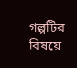গল্পটির বিষয়ে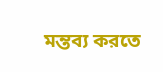মন্তব্য করতে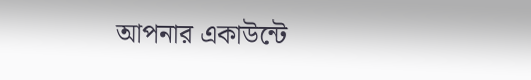আপনার একাউন্টে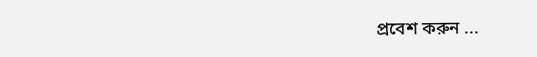প্রবেশ করুন ...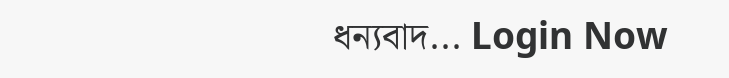ধন্যবাদ... Login Now